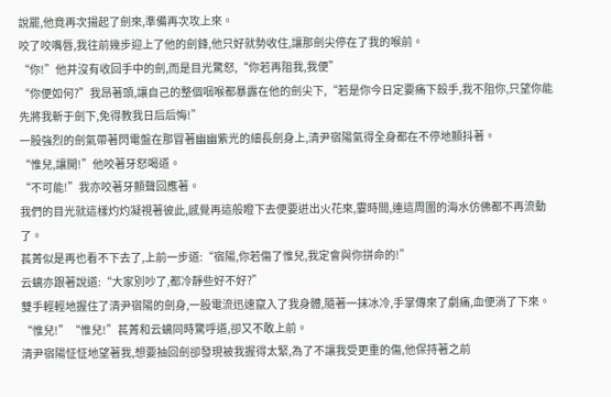說罷,他竟再次揚起了劍來,準備再次攻上來。
咬了咬嘴唇,我往前幾步迎上了他的劍鋒,他只好就勢收住,讓那劍尖停在了我的喉前。
“你!”他并沒有收回手中的劍,而是目光驚怒,“你若再阻我,我便”
“你便如何?”我昂著頭,讓自己的整個咽喉都暴露在他的劍尖下,“若是你今日定要痛下殺手,我不阻你,只望你能先將我斬于劍下,免得教我日后后悔!”
一股強烈的劍氣帶著閃電盤在那冒著幽幽紫光的細長劍身上,清尹宿陽氣得全身都在不停地顫抖著。
“惟兒,讓開!”他咬著牙怒喝道。
“不可能!”我亦咬著牙顫聲回應著。
我們的目光就這樣灼灼凝視著彼此,感覺再這般瞪下去便要迸出火花來,霎時間,連這周圍的海水仿佛都不再流動了。
萇菁似是再也看不下去了,上前一步道:“宿陽,你若傷了惟兒,我定會與你拼命的!”
云螭亦跟著說道:“大家別吵了,都冷靜些好不好?”
雙手輕輕地握住了清尹宿陽的劍身,一股電流迅速竄入了我身體,隨著一抹冰冷,手掌傳來了劇痛,血便淌了下來。
“惟兒!”“惟兒!”萇菁和云螭同時驚呼道,卻又不敢上前。
清尹宿陽怔怔地望著我,想要抽回劍卻發現被我握得太緊,為了不讓我受更重的傷,他保持著之前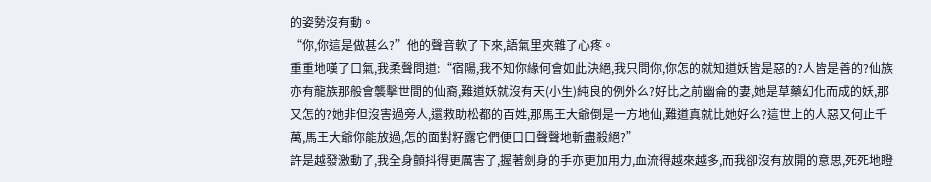的姿勢沒有動。
“你,你這是做甚么?”他的聲音軟了下來,語氣里夾雜了心疼。
重重地嘆了口氣,我柔聲問道:“宿陽,我不知你緣何會如此決絕,我只問你,你怎的就知道妖皆是惡的?人皆是善的?仙族亦有龍族那般會襲擊世間的仙裔,難道妖就沒有天(小生)純良的例外么?好比之前幽侖的妻,她是草藥幻化而成的妖,那又怎的?她非但沒害過旁人,還救助松都的百姓,那馬王大爺倒是一方地仙,難道真就比她好么?這世上的人惡又何止千萬,馬王大爺你能放過,怎的面對籽露它們便口口聲聲地斬盡殺絕?”
許是越發激動了,我全身顫抖得更厲害了,握著劍身的手亦更加用力,血流得越來越多,而我卻沒有放開的意思,死死地瞪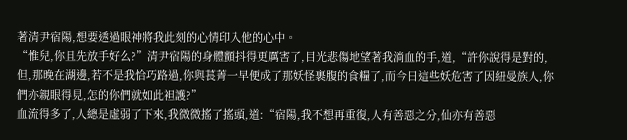著清尹宿陽,想要透過眼神將我此刻的心情印入他的心中。
“惟兒,你且先放手好么?”清尹宿陽的身體顫抖得更厲害了,目光悲傷地望著我淌血的手,道,“許你說得是對的,但,那晚在湖邊,若不是我恰巧路過,你與萇菁一早便成了那妖怪裹腹的食糧了,而今日這些妖危害了因紐曼族人,你們亦親眼得見,怎的你們就如此袒護?”
血流得多了,人總是虛弱了下來,我微微搖了搖頭,道:“宿陽,我不想再重復,人有善惡之分,仙亦有善惡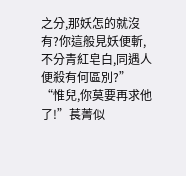之分,那妖怎的就沒有?你這般見妖便斬,不分青紅皂白,同遇人便殺有何區別?”
“惟兒,你莫要再求他了!”萇菁似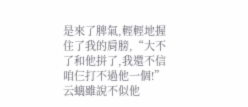是來了脾氣,輕輕地握住了我的肩膀,“大不了和他拼了,我還不信咱仨打不過他一個!”
云螭雖說不似他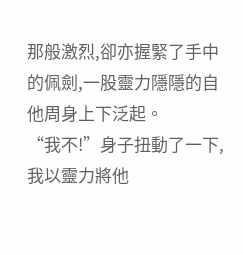那般激烈,卻亦握緊了手中的佩劍,一股靈力隱隱的自他周身上下泛起。
“我不!”身子扭動了一下,我以靈力將他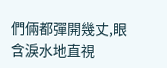們倆都彈開幾丈,眼含淚水地直視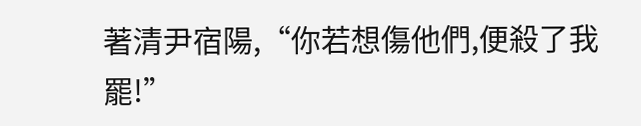著清尹宿陽,“你若想傷他們,便殺了我罷!”